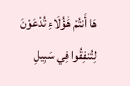هَا أَنتُمْ هَٰؤُلَاءِ تُدْعَوْنَ لِتُنفِقُوا فِي سَبِيلِ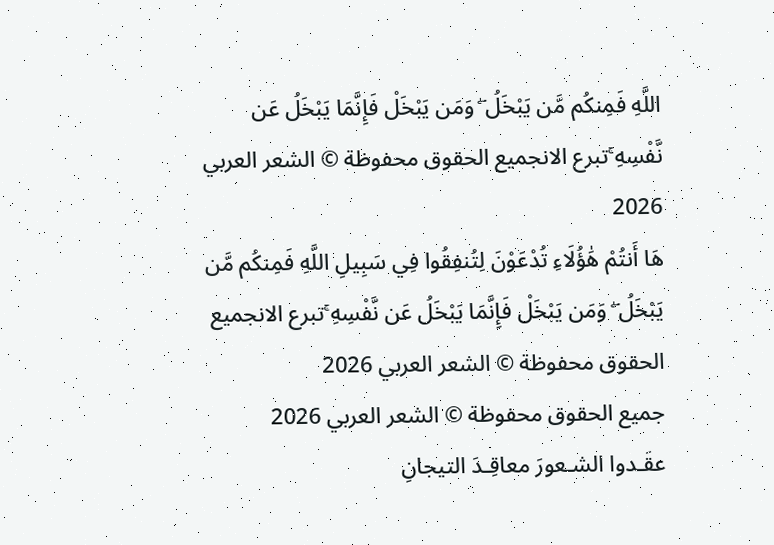اللَّهِ فَمِنكُم مَّن يَبْخَلُ ۖ وَمَن يَبْخَلْ فَإِنَّمَا يَبْخَلُ عَن نَّفْسِهِ ۚتبرع الانجميع الحقوق محفوظة © الشعر العربي 2026
هَا أَنتُمْ هَٰؤُلَاءِ تُدْعَوْنَ لِتُنفِقُوا فِي سَبِيلِ اللَّهِ فَمِنكُم مَّن يَبْخَلُ ۖ وَمَن يَبْخَلْ فَإِنَّمَا يَبْخَلُ عَن نَّفْسِهِ ۚتبرع الانجميع الحقوق محفوظة © الشعر العربي 2026
جميع الحقوق محفوظة © الشعر العربي 2026
عقَـدوا الشـعورَ معاقِـدَ التيجانِ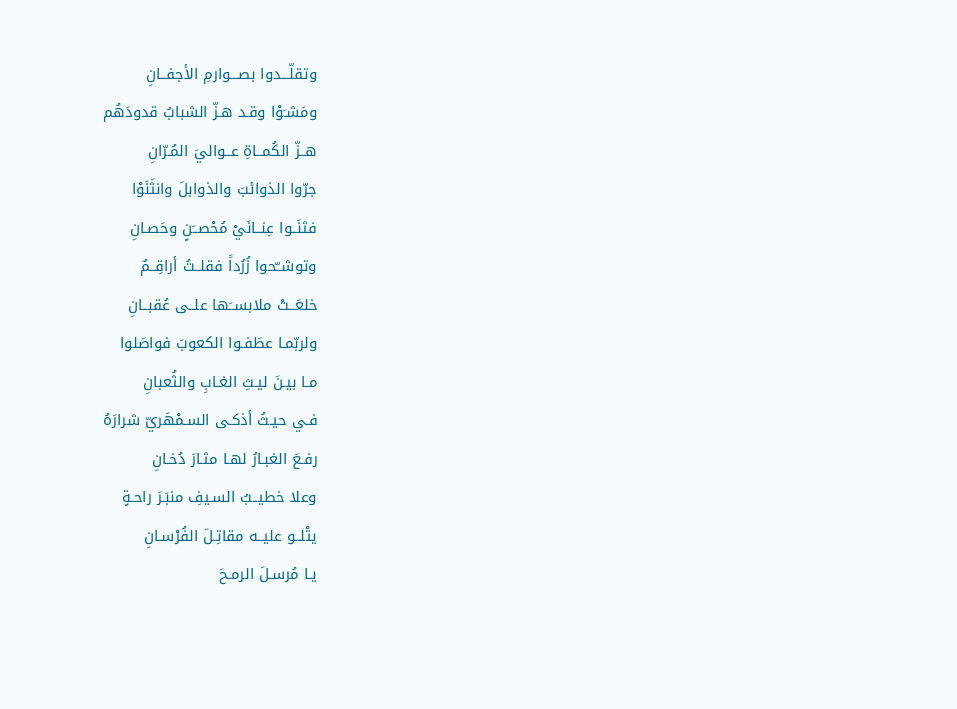وتقلّـــدوا بصـــوارمِ الأجفــانِ
ومَشـَوْا وقـد هـزّ الشبابُ قدودَهُم
هــزّ الكُمــاةِ عــواليَ المُـرّانِ
جرّوا الذوائبَ والذوابلَ وانثَنَوْا
فثنَــوا عِنــانَيْ مُحْصــَنٍ وحَصـانِ
وتوشــّحوا زُرُداً فقلــتُ أراقِــمٌ
خلعَــتْ ملابســَها علــى عُقبــانِ
ولربّمـا عطَفـوا الكعوبَ فواصَلوا
مـا بيـنَ ليـثِ الغـابِ والثُعبانِ
فـي حيـثُ أذكـى السـمْهَريّ شرارَهُ
رفـعَ الغبـارُ لهـا مثـارَ دُخـانِ
وعلا خطيــبُ السـيفِ منبَـرَ راحـةٍ
يتْلــو عليــه مقاتِـلَ الفُرْسـانِ
يـا مُرسـلَ الرمـحَ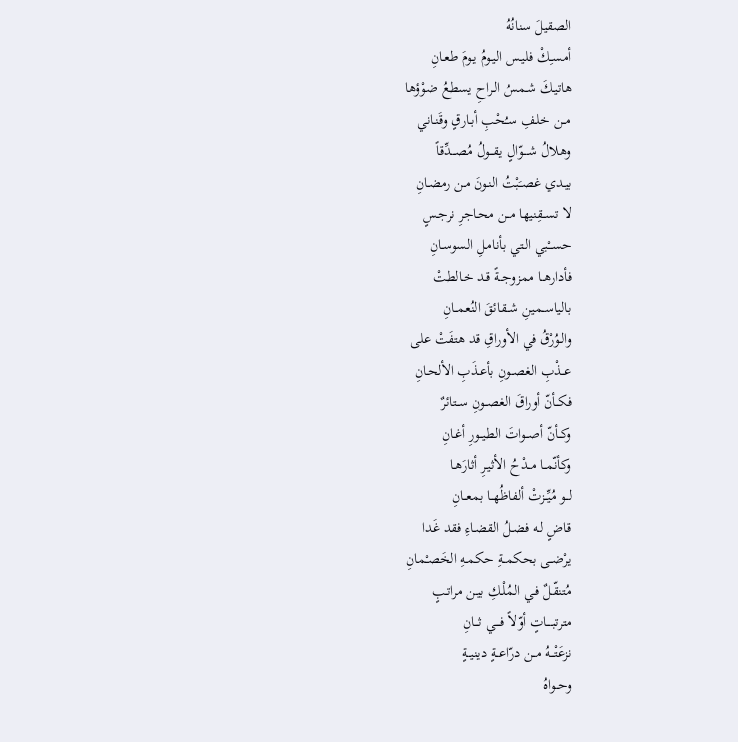الصقيلَ سنانُهُ
أمسـِكْ فليـس اليـومُ يـومَ طعـانِ
هاتيـكَ شـمسُ الـراحِ يسطعُ ضوْؤها
مــن خلـفِ سـُحْبِ أبـارقٍ وقَنـاني
وهلالُ شـــوّالٍ يقـــولُ مُصـــدِّقاً
بيـدي غصـَبْتُ النـونَ مـن رمضـانِ
لا تســقِنيها مــن محـاجرِ نرجـسٍ
حســْبي الـتي بأنامـلِ السوسـانِ
فأدارهــا ممزوجــةً قـد خـالطتْ
بالياســمينِ شــقائقَ النُعمــانِ
والـوُرْقُ في الأوراقِ قد هتفَتْ على
عــذْبِ الغصــونِ بأعـذَبِ الألحـانِ
فكــأنّ أوراقَ الغصــونِ ســتائرٌ
وكــأنّ أصــواتَ الطيــورِ أغـانِ
وكأنّمــا مــدْحُ الأثيـرِ أثارَهـا
لــو مُيِّــزتْ ألفاظُهــا بمعــانِ
قـاضٍ لـه فضـلُ القضـاءِ فقد غَدا
يرْضــى بحكمــةِ حكمـهِ الخَصـْمانِ
مُتنقّـلٌ فـي المُلْـكِ بيـن مراتـبٍ
مترتبــــاتٍ أوّلاً فــــي ثـــانِ
نزعَتْـــهُ مــن درّاعــةٍ دينيــةٍ
وحــواهُ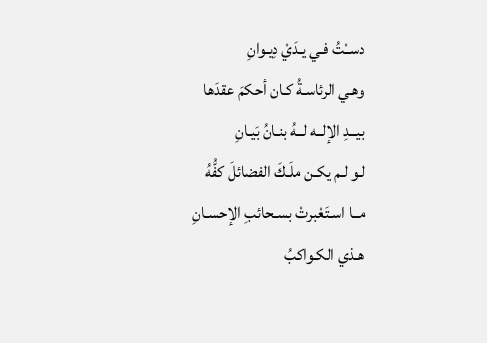دســْتُ فـي يـدَيْ دِيـوانِ
وهـي الرئاسـةُ كـان أحكمَ عقدَها
بيــدِ الإلــه لــهُ بنـانُ بَيـانِ
لـو لـم يكـن ملَـكَ الفضائلَ كفُّهُ
مــا اسـتَعْبرتْ بسـحائبِ الإحسـانِ
هـذي الكـواكبُ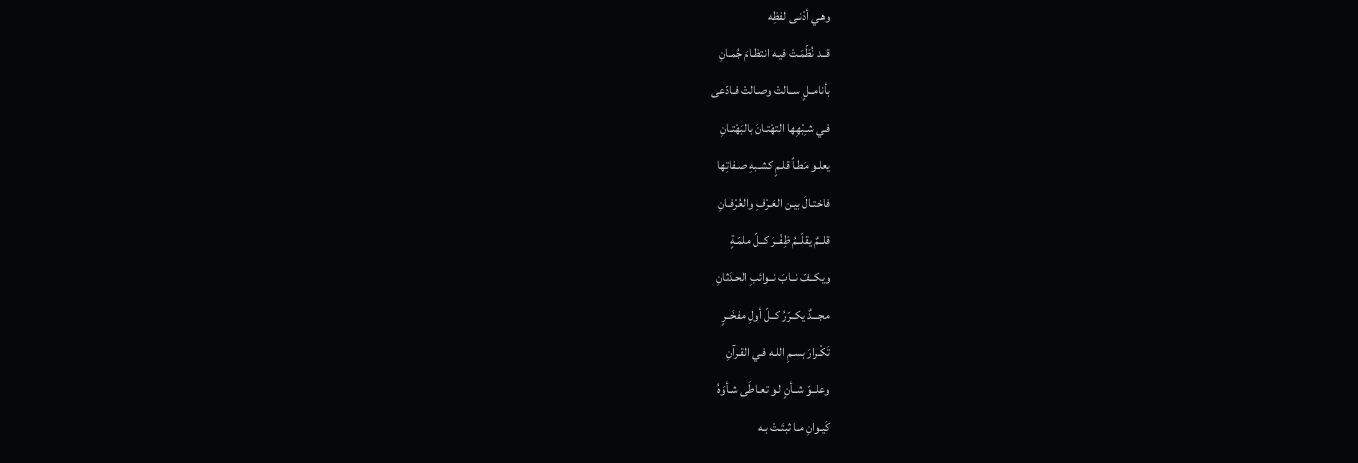وهـي أدْنـى لفظِه
قــد نُظّمَـتْ فيـه انتظـامَ جُمـانِ
بأنامــلٍ ســالتْ وصـالتْ فـادّعى
فـي شـِبْهِها التهْتـانَ بالبَهْتـانِ
يعلـو مَطـاً قلـمٍ كشـبهِ صـفاتِها
فاختـالَ بيـن العَـرْفِ والعُرْفـانِ
قلــمٌ يقلّــمُ ظِفْــرَ كــلّ ملمّـةٍ
ويكــفّ نــابَ نــوائبِ الحـدَثانِ
مجـــدٌ يكــرّرُ كــلّ أولِ مفخَــرٍ
تَكْـرارَ بسـمِ اللـه فـي القـرآنِ
وعلــوّ شــأنٍ لـو تعـاطَى شـأوَهُ
كَيـوانِ مـا ثبتَـتْ بـه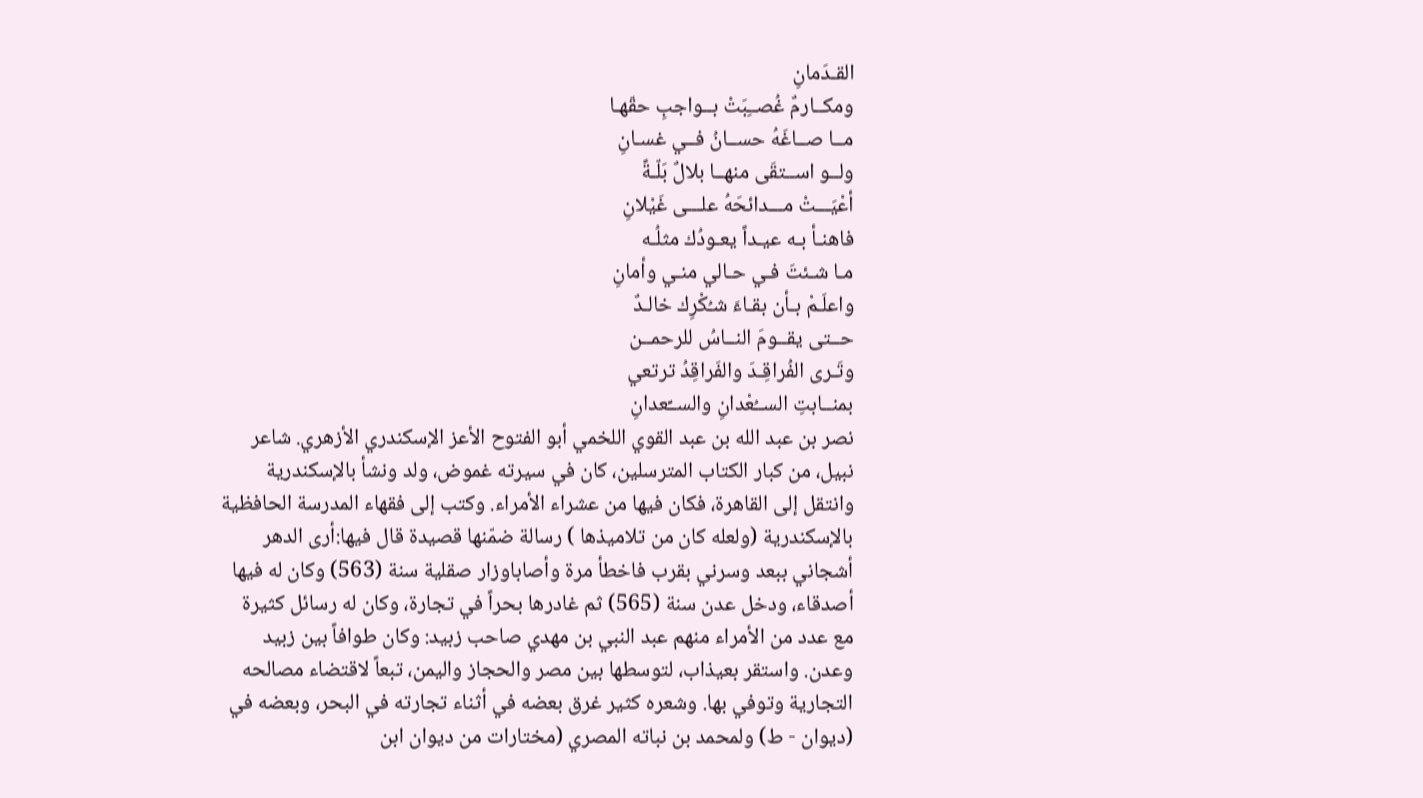القـدَمانِ
ومكــارمٌ غُصــِبَتْ بــواجبِ حقّهـا
مــا صــاغَهُ حســانُ فــي غسـانِ
ولــو اســتقَى منهــا بلالٌ بَلّـةً
أعْيَـــتْ مـــدائحَهُ علـــى غَيْلانِ
فاهنـأ بـه عيـداً يعـودُك مثلُـه
مـا شـئتَ فـي حـالي منـي وأمانِ
واعلَـمْ بـأن بقـاءَ شـُكْرِك خالـدٌ
حــتى يقــومَ النــاسُ للرحمــن
وتَـرى الفُراقِـدَ والفَراقِدُ ترتعي
بمنــابتِ الســُعْدانِ والســِّعدانِ
نصر بن عبد الله بن عبد القوي اللخمي أبو الفتوح الأعز الإسكندري الأزهري. شاعر نبيل، من كبار الكتاب المترسلين، كان في سيرته غموض، ولد ونشأ بالإسكندرية وانتقل إلى القاهرة، فكان فيها من عشراء الأمراء. وكتب إلى فقهاء المدرسة الحافظية بالإسكندرية (ولعله كان من تلاميذها ) رسالة ضمّنها قصيدة قال فيها:أرى الدهر أشجاني ببعد وسرني بقرب فاخطأ مرة وأصاباوزار صقلية سنة (563) وكان له فيها أصدقاء، ودخل عدن سنة (565) ثم غادرها بحراً في تجارة، وكان له رسائل كثيرة مع عدد من الأمراء منهم عبد النبي بن مهدي صاحب زبيد: وكان طوافاً بين زبيد وعدن. واستقر بعيذاب، لتوسطها بين مصر والحجاز واليمن، تبعاً لاقتضاء مصالحه التجارية وتوفي بها. وشعره كثير غرق بعضه في أثناء تجارته في البحر، وبعضه في (ديوان - ط) ولمحمد بن نباته المصري (مختارات من ديوان ابن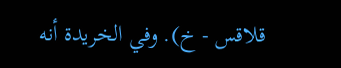قلاقس - خ). وفي الخريدة أنه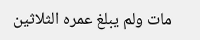مات ولم يبلغ عمره الثلاثين